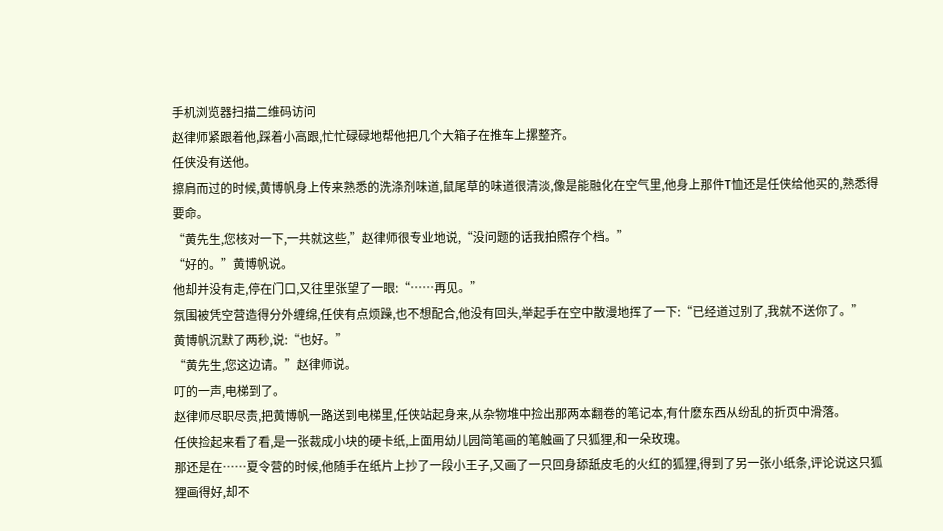手机浏览器扫描二维码访问
赵律师紧跟着他,踩着小高跟,忙忙碌碌地帮他把几个大箱子在推车上摞整齐。
任侠没有送他。
擦肩而过的时候,黄博帆身上传来熟悉的洗涤剂味道,鼠尾草的味道很清淡,像是能融化在空气里,他身上那件T恤还是任侠给他买的,熟悉得要命。
“黄先生,您核对一下,一共就这些,”赵律师很专业地说,“没问题的话我拍照存个档。”
“好的。”黄博帆说。
他却并没有走,停在门口,又往里张望了一眼:“……再见。”
氛围被凭空营造得分外缠绵,任侠有点烦躁,也不想配合,他没有回头,举起手在空中散漫地挥了一下:“已经道过别了,我就不送你了。”
黄博帆沉默了两秒,说:“也好。”
“黄先生,您这边请。”赵律师说。
叮的一声,电梯到了。
赵律师尽职尽责,把黄博帆一路送到电梯里,任侠站起身来,从杂物堆中捡出那两本翻卷的笔记本,有什麽东西从纷乱的折页中滑落。
任侠捡起来看了看,是一张裁成小块的硬卡纸,上面用幼儿园简笔画的笔触画了只狐狸,和一朵玫瑰。
那还是在……夏令营的时候,他随手在纸片上抄了一段小王子,又画了一只回身舔舐皮毛的火红的狐狸,得到了另一张小纸条,评论说这只狐狸画得好,却不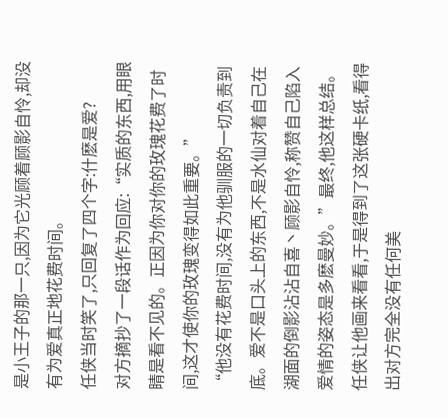是小王子的那一只,因为它光顾着顾影自怜,却没有为爱真正地花费时间。
任侠当时笑了,只回复了四个字:什麽是爱?
对方摘抄了一段话作为回应:“实质的东西,用眼睛是看不见的。正因为你对你的玫瑰花费了时间,这才使你的玫瑰变得如此重要。”
“他没有花费时间,没有为他驯服的一切负责到底。爱不是口头上的东西,不是水仙对着自己在湖面的倒影沾沾自喜丶顾影自怜,称赞自己陷入爱情的姿态是多麽曼妙。”最终,他这样总结。
任侠让他画来看看,于是得到了这张硬卡纸,看得出对方完全没有任何美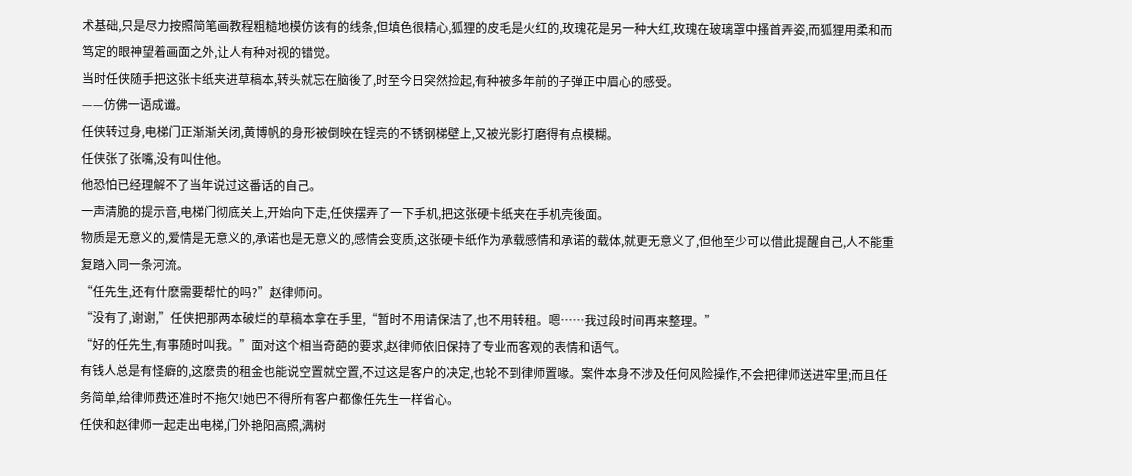术基础,只是尽力按照简笔画教程粗糙地模仿该有的线条,但填色很精心,狐狸的皮毛是火红的,玫瑰花是另一种大红,玫瑰在玻璃罩中搔首弄姿,而狐狸用柔和而笃定的眼神望着画面之外,让人有种对视的错觉。
当时任侠随手把这张卡纸夹进草稿本,转头就忘在脑後了,时至今日突然捡起,有种被多年前的子弹正中眉心的感受。
——仿佛一语成谶。
任侠转过身,电梯门正渐渐关闭,黄博帆的身形被倒映在锃亮的不锈钢梯壁上,又被光影打磨得有点模糊。
任侠张了张嘴,没有叫住他。
他恐怕已经理解不了当年说过这番话的自己。
一声清脆的提示音,电梯门彻底关上,开始向下走,任侠摆弄了一下手机,把这张硬卡纸夹在手机壳後面。
物质是无意义的,爱情是无意义的,承诺也是无意义的,感情会变质,这张硬卡纸作为承载感情和承诺的载体,就更无意义了,但他至少可以借此提醒自己,人不能重复踏入同一条河流。
“任先生,还有什麽需要帮忙的吗?”赵律师问。
“没有了,谢谢,”任侠把那两本破烂的草稿本拿在手里,“暂时不用请保洁了,也不用转租。嗯……我过段时间再来整理。”
“好的任先生,有事随时叫我。”面对这个相当奇葩的要求,赵律师依旧保持了专业而客观的表情和语气。
有钱人总是有怪癖的,这麽贵的租金也能说空置就空置,不过这是客户的决定,也轮不到律师置喙。案件本身不涉及任何风险操作,不会把律师送进牢里;而且任务简单,给律师费还准时不拖欠!她巴不得所有客户都像任先生一样省心。
任侠和赵律师一起走出电梯,门外艳阳高照,满树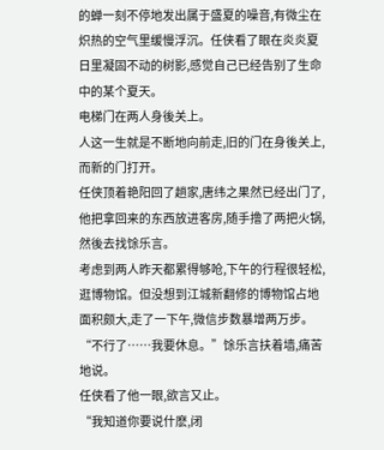的蝉一刻不停地发出属于盛夏的噪音,有微尘在炽热的空气里缓慢浮沉。任侠看了眼在炎炎夏日里凝固不动的树影,感觉自己已经告别了生命中的某个夏天。
电梯门在两人身後关上。
人这一生就是不断地向前走,旧的门在身後关上,而新的门打开。
任侠顶着艳阳回了趟家,唐纬之果然已经出门了,他把拿回来的东西放进客房,随手撸了两把火锅,然後去找馀乐言。
考虑到两人昨天都累得够呛,下午的行程很轻松,逛博物馆。但没想到江城新翻修的博物馆占地面积颇大,走了一下午,微信步数暴增两万步。
“不行了……我要休息。”馀乐言扶着墙,痛苦地说。
任侠看了他一眼,欲言又止。
“我知道你要说什麽,闭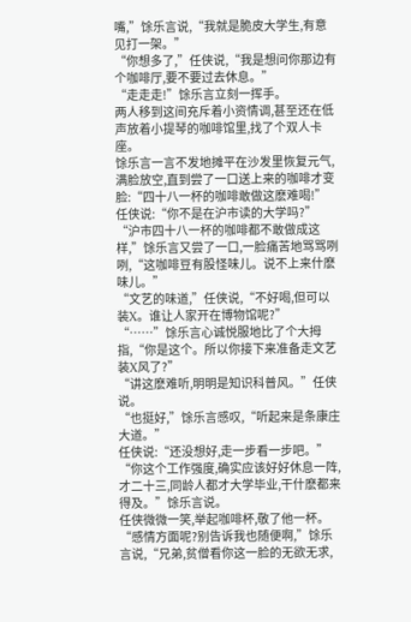嘴,”馀乐言说,“我就是脆皮大学生,有意见打一架。”
“你想多了,”任侠说,“我是想问你那边有个咖啡厅,要不要过去休息。”
“走走走!”馀乐言立刻一挥手。
两人移到这间充斥着小资情调,甚至还在低声放着小提琴的咖啡馆里,找了个双人卡座。
馀乐言一言不发地摊平在沙发里恢复元气,满脸放空,直到尝了一口送上来的咖啡才变脸:“四十八一杯的咖啡敢做这麽难喝!”
任侠说:“你不是在沪市读的大学吗?”
“沪市四十八一杯的咖啡都不敢做成这样,”馀乐言又尝了一口,一脸痛苦地骂骂咧咧,“这咖啡豆有股怪味儿。说不上来什麽味儿。”
“文艺的味道,”任侠说,“不好喝,但可以装X。谁让人家开在博物馆呢?”
“……”馀乐言心诚悦服地比了个大拇指,“你是这个。所以你接下来准备走文艺装X风了?”
“讲这麽难听,明明是知识科普风。”任侠说。
“也挺好,”馀乐言感叹,“听起来是条康庄大道。”
任侠说:“还没想好,走一步看一步吧。”
“你这个工作强度,确实应该好好休息一阵,才二十三,同龄人都才大学毕业,干什麽都来得及。”馀乐言说。
任侠微微一笑,举起咖啡杯,敬了他一杯。
“感情方面呢?别告诉我也随便啊,”馀乐言说,“兄弟,贫僧看你这一脸的无欲无求,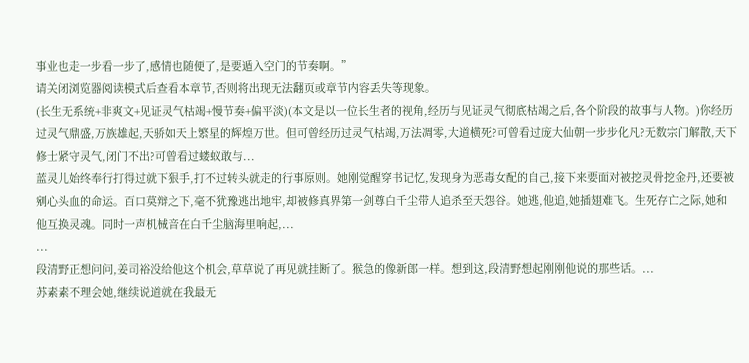事业也走一步看一步了,感情也随便了,是要遁入空门的节奏啊。”
请关闭浏览器阅读模式后查看本章节,否则将出现无法翻页或章节内容丢失等现象。
(长生无系统+非爽文+见证灵气枯竭+慢节奏+偏平淡)(本文是以一位长生者的视角,经历与见证灵气彻底枯竭之后,各个阶段的故事与人物。)你经历过灵气鼎盛,万族雄起,天骄如天上繁星的辉煌万世。但可曾经历过灵气枯竭,万法凋零,大道横死?可曾看过庞大仙朝一步步化凡?无数宗门解散,天下修士紧守灵气,闭门不出?可曾看过蝼蚁敢与...
蓝灵儿始终奉行打得过就下狠手,打不过转头就走的行事原则。她刚觉醒穿书记忆,发现身为恶毒女配的自己,接下来要面对被挖灵骨挖金丹,还要被剜心头血的命运。百口莫辩之下,毫不犹豫逃出地牢,却被修真界第一剑尊白千尘带人追杀至天怨谷。她逃,他追,她插翅难飞。生死存亡之际,她和他互换灵魂。同时一声机械音在白千尘脑海里响起,...
...
段清野正想问问,姜司裕没给他这个机会,草草说了再见就挂断了。猴急的像新郎一样。想到这,段清野想起刚刚他说的那些话。...
苏素素不理会她,继续说道就在我最无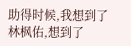助得时候,我想到了林枫佑,想到了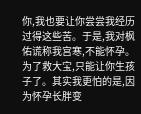你,我也要让你尝尝我经历过得这些苦。于是,我对枫佑谎称我宫寒,不能怀孕。为了救大宝,只能让你生孩子了。其实我更怕的是,因为怀孕长胖变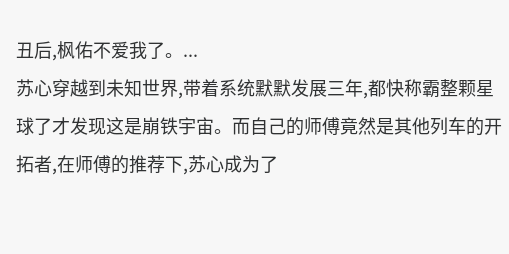丑后,枫佑不爱我了。...
苏心穿越到未知世界,带着系统默默发展三年,都快称霸整颗星球了才发现这是崩铁宇宙。而自己的师傅竟然是其他列车的开拓者,在师傅的推荐下,苏心成为了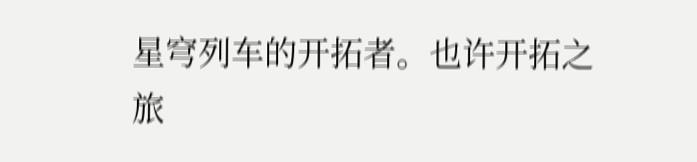星穹列车的开拓者。也许开拓之旅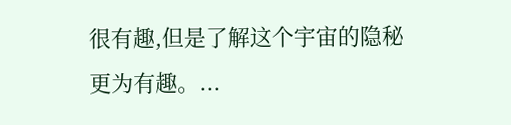很有趣,但是了解这个宇宙的隐秘更为有趣。...